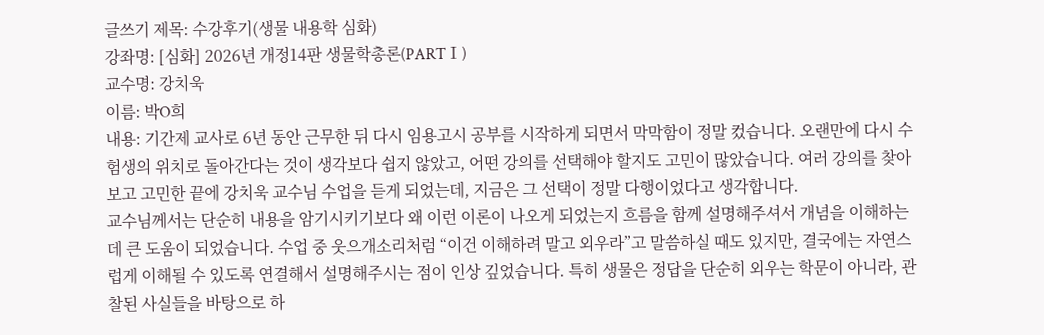글쓰기 제목: 수강후기(생물 내용학 심화)
강좌명: [심화] 2026년 개정14판 생물학총론(PARTⅠ)
교수명: 강치욱
이름: 박O희
내용: 기간제 교사로 6년 동안 근무한 뒤 다시 임용고시 공부를 시작하게 되면서 막막함이 정말 컸습니다. 오랜만에 다시 수험생의 위치로 돌아간다는 것이 생각보다 쉽지 않았고, 어떤 강의를 선택해야 할지도 고민이 많았습니다. 여러 강의를 찾아보고 고민한 끝에 강치욱 교수님 수업을 듣게 되었는데, 지금은 그 선택이 정말 다행이었다고 생각합니다.
교수님께서는 단순히 내용을 암기시키기보다 왜 이런 이론이 나오게 되었는지 흐름을 함께 설명해주셔서 개념을 이해하는 데 큰 도움이 되었습니다. 수업 중 웃으개소리처럼 “이건 이해하려 말고 외우라”고 말씀하실 때도 있지만, 결국에는 자연스럽게 이해될 수 있도록 연결해서 설명해주시는 점이 인상 깊었습니다. 특히 생물은 정답을 단순히 외우는 학문이 아니라, 관찰된 사실들을 바탕으로 하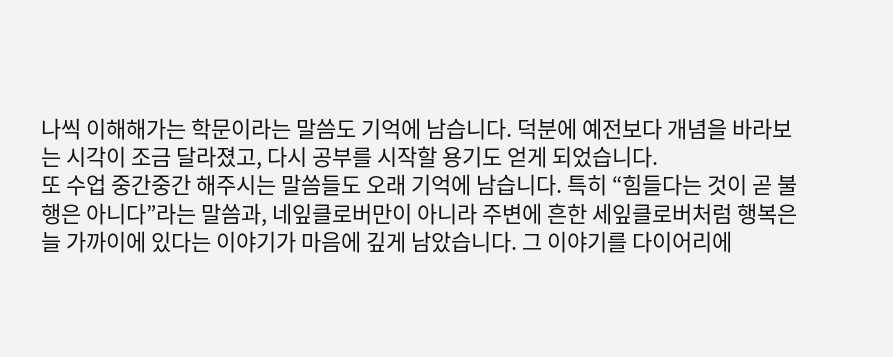나씩 이해해가는 학문이라는 말씀도 기억에 남습니다. 덕분에 예전보다 개념을 바라보는 시각이 조금 달라졌고, 다시 공부를 시작할 용기도 얻게 되었습니다.
또 수업 중간중간 해주시는 말씀들도 오래 기억에 남습니다. 특히 “힘들다는 것이 곧 불행은 아니다”라는 말씀과, 네잎클로버만이 아니라 주변에 흔한 세잎클로버처럼 행복은 늘 가까이에 있다는 이야기가 마음에 깊게 남았습니다. 그 이야기를 다이어리에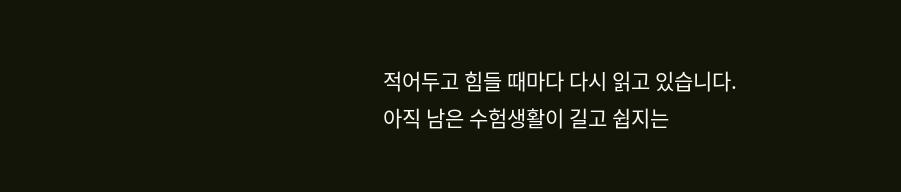적어두고 힘들 때마다 다시 읽고 있습니다.
아직 남은 수험생활이 길고 쉽지는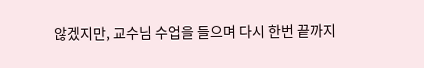않겠지만, 교수님 수업을 들으며 다시 한번 끝까지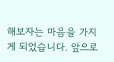해보자는 마음을 가지게 되었습니다. 앞으로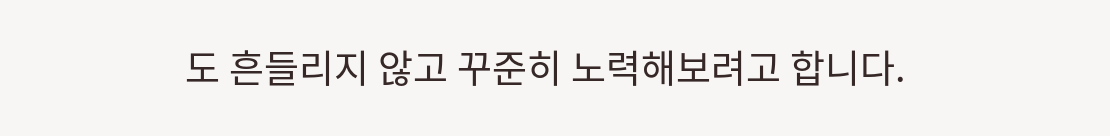도 흔들리지 않고 꾸준히 노력해보려고 합니다.